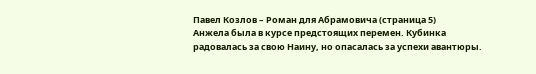Павел Козлов – Роман для Абрамовича (страница 5)
Анжела была в курсе предстоящих перемен. Кубинка радовалась за свою Наину, но опасалась за успехи авантюры.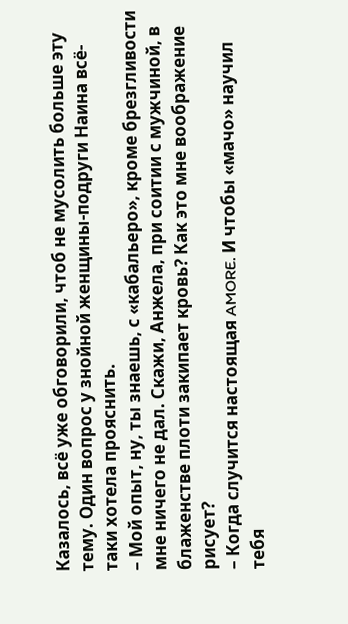Казалось, всё уже обговорили, чтоб не мусолить больше эту тему. Один вопрос у знойной женщины-подруги Наина всё-таки хотела прояснить.
– Мой опыт, ну, ты знаешь, с «кабальеро», кроме брезгливости мне ничего не дал. Скажи, Анжела, при соитии с мужчиной, в блаженстве плоти закипает кровь? Как это мне воображение рисует?
– Когда случится настоящая AMORE. И чтобы «мачо» научил тебя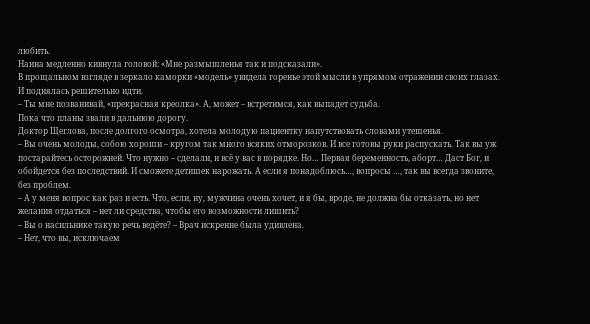любить.
Наина медленно кивнула головой: «Мне размышленья так и подсказали».
В прощальном взгляде в зеркало каморки «модель» увидела горенье этой мысли в упрямом отражении своих глазах. И поднялась решительно идти.
– Ты мне позванивай, «прекрасная креолка». А, может – встретимся, как выпадет судьба.
Пока что планы звали в дальнюю дорогу.
Доктор Щеглова, после долгого осмотра, хотела молодую пациентку напутствовать словами утешенья.
– Вы очень молоды, собою хороши – кругом так много всяких отморозков. И все готовы руки распускать. Так вы уж постарайтесь осторожней. Что нужно – сделали, и всё у вас в порядке. Но… Первая беременность, аборт… Даст Бог, и обойдется без последствий. И сможете детишек нарожать. А если я понадоблюсь…, вопросы …, так вы всегда звоните, без проблем.
– А у меня вопрос как раз и есть. Что, если, ну, мужчина очень хочет, и я бы, вроде, не должна бы отказать, но нет желания отдаться – нет ли средства, чтобы его возможности лишить?
– Вы о насильнике такую речь ведёте? – Врач искренне была удивлена.
– Нет, что вы, исключаем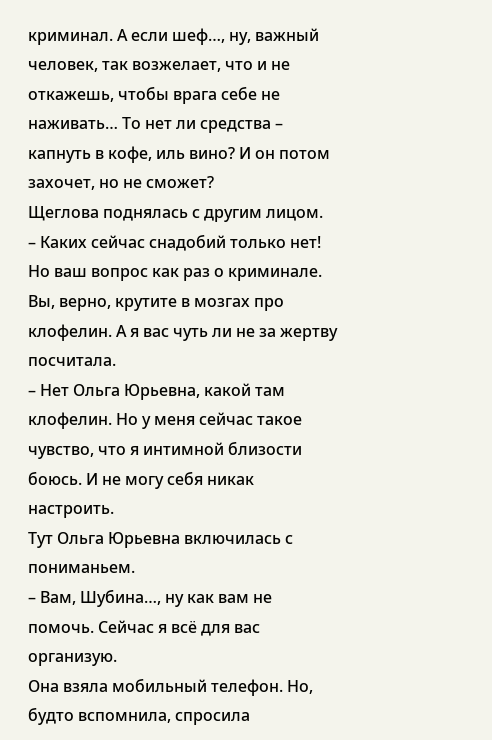криминал. А если шеф…, ну, важный человек, так возжелает, что и не откажешь, чтобы врага себе не наживать… То нет ли средства – капнуть в кофе, иль вино? И он потом захочет, но не сможет?
Щеглова поднялась с другим лицом.
– Каких сейчас снадобий только нет! Но ваш вопрос как раз о криминале. Вы, верно, крутите в мозгах про клофелин. А я вас чуть ли не за жертву посчитала.
– Нет Ольга Юрьевна, какой там клофелин. Но у меня сейчас такое чувство, что я интимной близости боюсь. И не могу себя никак настроить.
Тут Ольга Юрьевна включилась с пониманьем.
– Вам, Шубина…, ну как вам не помочь. Сейчас я всё для вас организую.
Она взяла мобильный телефон. Но, будто вспомнила, спросила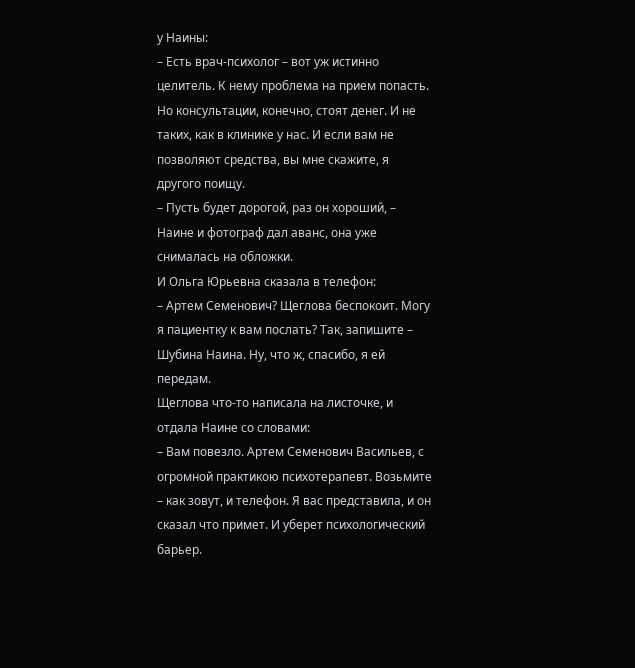у Наины:
– Есть врач-психолог – вот уж истинно целитель. К нему проблема на прием попасть. Но консультации, конечно, стоят денег. И не таких, как в клинике у нас. И если вам не позволяют средства, вы мне скажите, я другого поищу.
– Пусть будет дорогой, раз он хороший, – Наине и фотограф дал аванс, она уже снималась на обложки.
И Ольга Юрьевна сказала в телефон:
– Артем Семенович? Щеглова беспокоит. Могу я пациентку к вам послать? Так, запишите – Шубина Наина. Ну, что ж, спасибо, я ей передам.
Щеглова что-то написала на листочке, и отдала Наине со словами:
– Вам повезло. Артем Семенович Васильев, с огромной практикою психотерапевт. Возьмите – как зовут, и телефон. Я вас представила, и он сказал что примет. И уберет психологический барьер.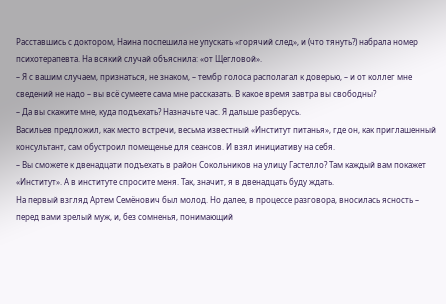Расставшись с доктором, Наина поспешила не упускать «горячий след», и (что тянуть?) набрала номер психотерапевта. На всякий случай объяснила: «от Щегловой».
– Я с вашим случаем, признаться, не знаком, – тембр голоса располагал к доверью, – и от коллег мне сведений не надо – вы всё сумеете сама мне рассказать. В какое время завтра вы свободны?
– Да вы скажите мне, куда подъехать? Назначьте час. Я дальше разберусь.
Васильев предложил, как место встречи, весьма известный «Институт питанья», где он, как приглашенный консультант, сам обустроил помещенье для сеансов. И взял инициативу на себя.
– Вы сможете к двенадцати подъехать в район Сокольников на улицу Гастелло? Там каждый вам покажет «Институт». А в институте спросите меня. Так, значит, я в двенадцать буду ждать.
На первый взгляд Артем Семёнович был молод. Но далее, в процессе разговора, вносилась ясность – перед вами зрелый муж, и, без сомненья, понимающий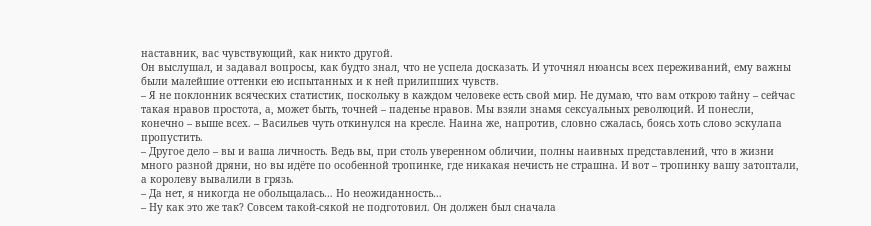наставник, вас чувствующий, как никто другой.
Он выслушал, и задавал вопросы, как будто знал, что не успела досказать. И уточнял нюансы всех переживаний, ему важны были малейшие оттенки ею испытанных и к ней прилипших чувств.
– Я не поклонник всяческих статистик, поскольку в каждом человеке есть свой мир. Не думаю, что вам открою тайну – сейчас такая нравов простота, а, может быть, точней – паденье нравов. Мы взяли знамя сексуальных революций. И понесли, конечно – выше всех. – Васильев чуть откинулся на кресле. Наина же, напротив, словно сжалась, боясь хоть слово эскулапа пропустить.
– Другое дело – вы и ваша личность. Ведь вы, при столь уверенном обличии, полны наивных представлений, что в жизни много разной дряни, но вы идёте по особенной тропинке, где никакая нечисть не страшна. И вот – тропинку вашу затоптали, а королеву вывалили в грязь.
– Да нет, я никогда не обольщалась… Но неожиданность…
– Ну как это же так? Совсем такой-сякой не подготовил. Он должен был сначала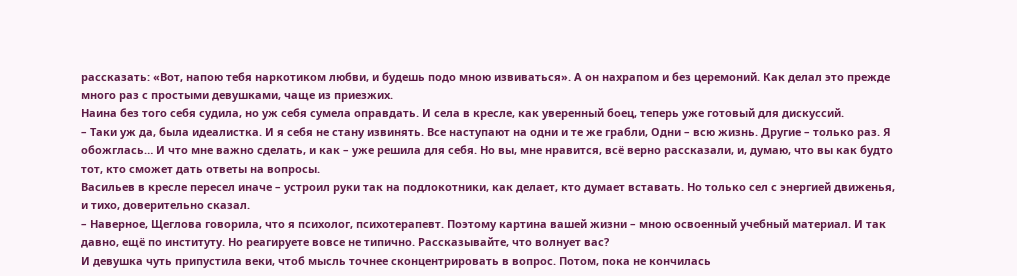рассказать: «Вот, напою тебя наркотиком любви, и будешь подо мною извиваться». А он нахрапом и без церемоний. Как делал это прежде много раз с простыми девушками, чаще из приезжих.
Наина без того себя судила, но уж себя сумела оправдать. И села в кресле, как уверенный боец, теперь уже готовый для дискуссий.
– Таки уж да, была идеалистка. И я себя не стану извинять. Все наступают на одни и те же грабли, Одни – всю жизнь. Другие – только раз. Я обожглась… И что мне важно сделать, и как – уже решила для себя. Но вы, мне нравится, всё верно рассказали, и, думаю, что вы как будто тот, кто сможет дать ответы на вопросы.
Васильев в кресле пересел иначе – устроил руки так на подлокотники, как делает, кто думает вставать. Но только сел с энергией движенья, и тихо, доверительно сказал.
– Наверное, Щеглова говорила, что я психолог, психотерапевт. Поэтому картина вашей жизни – мною освоенный учебный материал. И так давно, ещё по институту. Но реагируете вовсе не типично. Рассказывайте, что волнует вас?
И девушка чуть припустила веки, чтоб мысль точнее сконцентрировать в вопрос. Потом, пока не кончилась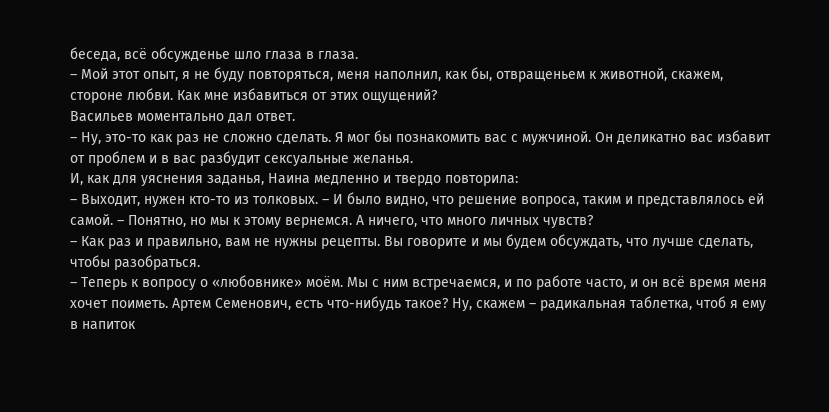беседа, всё обсужденье шло глаза в глаза.
– Мой этот опыт, я не буду повторяться, меня наполнил, как бы, отвращеньем к животной, скажем, стороне любви. Как мне избавиться от этих ощущений?
Васильев моментально дал ответ.
– Ну, это-то как раз не сложно сделать. Я мог бы познакомить вас с мужчиной. Он деликатно вас избавит от проблем и в вас разбудит сексуальные желанья.
И, как для уяснения заданья, Наина медленно и твердо повторила:
– Выходит, нужен кто-то из толковых. – И было видно, что решение вопроса, таким и представлялось ей самой. – Понятно, но мы к этому вернемся. А ничего, что много личных чувств?
– Как раз и правильно, вам не нужны рецепты. Вы говорите и мы будем обсуждать, что лучше сделать, чтобы разобраться.
– Теперь к вопросу о «любовнике» моём. Мы с ним встречаемся, и по работе часто, и он всё время меня хочет поиметь. Артем Семенович, есть что-нибудь такое? Ну, скажем – радикальная таблетка, чтоб я ему в напиток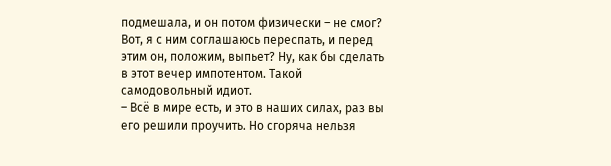подмешала, и он потом физически – не смог? Вот, я с ним соглашаюсь переспать, и перед этим он, положим, выпьет? Ну, как бы сделать в этот вечер импотентом. Такой самодовольный идиот.
– Всё в мире есть, и это в наших силах, раз вы его решили проучить. Но сгоряча нельзя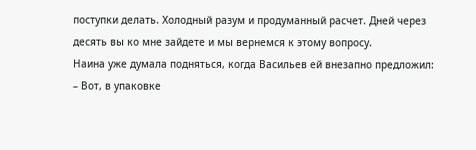поступки делать. Холодный разум и продуманный расчет. Дней через десять вы ко мне зайдете и мы вернемся к этому вопросу.
Наина уже думала подняться, когда Васильев ей внезапно предложил:
– Вот, в упаковке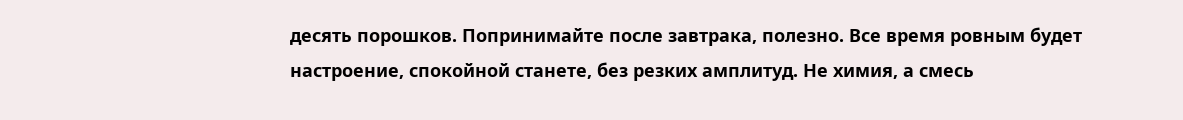десять порошков. Попринимайте после завтрака, полезно. Все время ровным будет настроение, спокойной станете, без резких амплитуд. Не химия, а смесь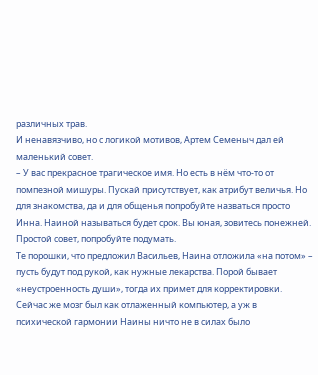различных трав.
И ненавязчиво, но с логикой мотивов, Артем Семеныч дал ей маленький совет.
– У вас прекрасное трагическое имя. Но есть в нём что-то от помпезной мишуры. Пускай присутствует, как атрибут величья. Но для знакомства, да и для общенья попробуйте назваться просто Инна. Наиной называться будет срок. Вы юная, зовитесь понежней. Простой совет, попробуйте подумать.
Те порошки, что предложил Васильев, Наина отложила «на потом» – пусть будут под рукой, как нужные лекарства. Порой бывает «неустроенность души», тогда их примет для корректировки. Сейчас же мозг был как отлаженный компьютер, а уж в психической гармонии Наины ничто не в силах было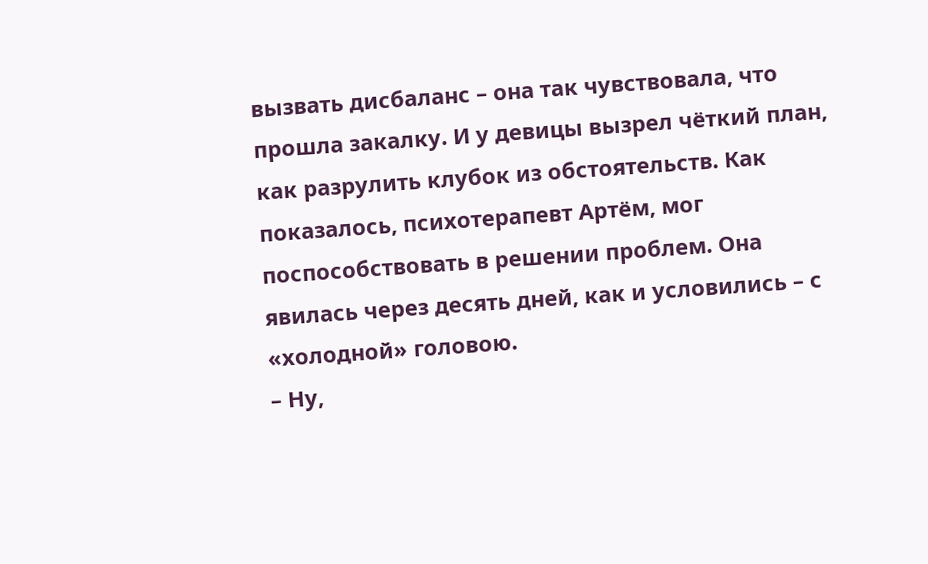вызвать дисбаланс – она так чувствовала, что прошла закалку. И у девицы вызрел чёткий план, как разрулить клубок из обстоятельств. Как показалось, психотерапевт Артём, мог поспособствовать в решении проблем. Она явилась через десять дней, как и условились – с «холодной» головою.
– Ну,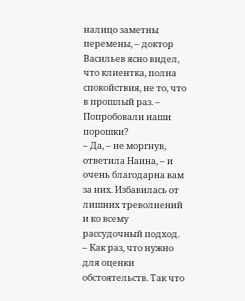налицо заметны перемены, – доктор Васильев ясно видел, что клиентка, полна спокойствия, не то, что в прошлый раз. – Попробовали наши порошки?
– Да, – не моргнув, ответила Наина, – и очень благодарна вам за них. Избавилась от лишних треволнений и ко всему рассудочный подход.
– Как раз, что нужно для оценки обстоятельств. Так что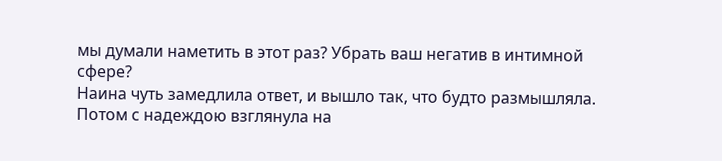мы думали наметить в этот раз? Убрать ваш негатив в интимной сфере?
Наина чуть замедлила ответ, и вышло так, что будто размышляла. Потом с надеждою взглянула на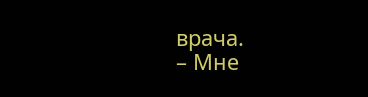врача.
– Мне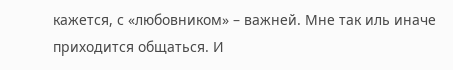кажется, с «любовником» – важней. Мне так иль иначе приходится общаться. И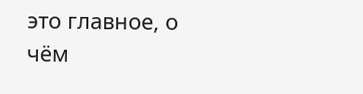это главное, о чём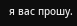я вас прошу.